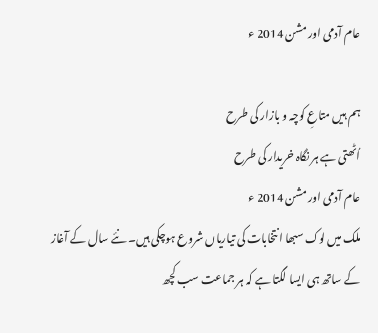عام آدمی اور مشن 2014 ء

ہم ہیں متاعِ کوچہ و بازار کی طرح
اُٹھتی ہے ہر نگاہ خریدار کی طرح
عام آدمی اور مشن 2014 ء
ملک میں لوک سبھا انتخابات کی تیاریاں شروع ہوچکی ہیں۔ نئے سال کے آغاز کے ساتھ ہی ایسا لگتا ہے کہ ہر جماعت سب کچھ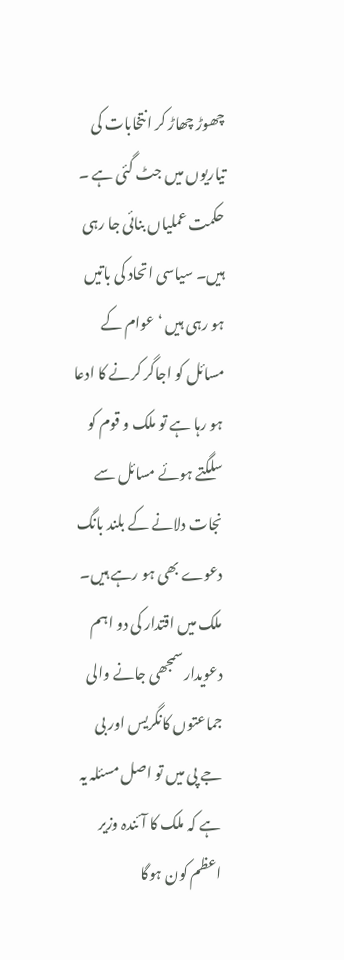چھوڑ چھاڑ کر انتخابات کی تیاریوں میں جٹ گئی ہے ۔ حکمت عملیاں بنائی جا رہی ہیں۔ سیاسی اتحاد کی باتیں ہو رہی ہیں ‘ عوام کے مسائل کو اجاگر کرنے کا ادعا ہو رہا ہے تو ملک و قوم کو سلگتے ہوئے مسائل سے نجات دلانے کے بلند بانگ دعوے بھی ہو رہے ہیں۔ ملک میں اقتدار کی دو اہم دعویدار سمجھی جانے والی جماعتوں کانگریس اور بی جے پی میں تو اصل مسئلہ یہ ہے کہ ملک کا آئندہ وزیر اعظم کون ہوگا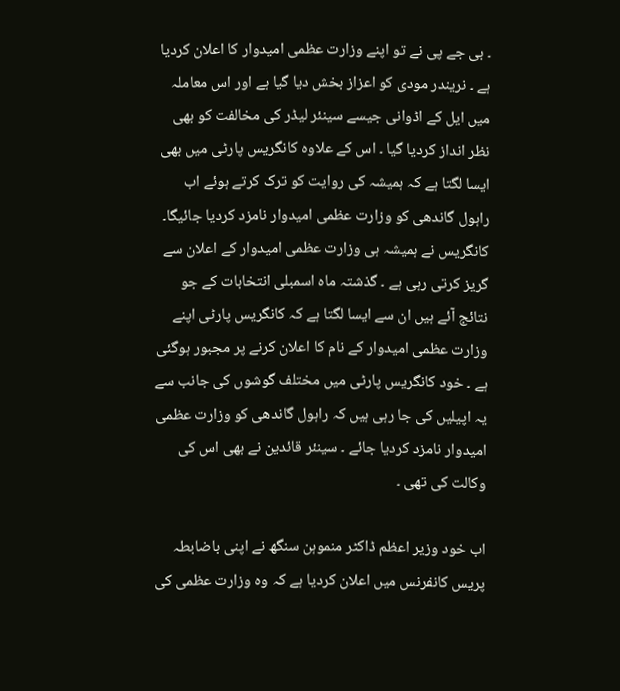۔ بی جے پی نے تو اپنے وزارت عظمی امیدوار کا اعلان کردیا ہے ۔ نریندر مودی کو اعزاز بخش دیا گیا ہے اور اس معاملہ میں ایل کے اڈوانی جیسے سینئر لیڈر کی مخالفت کو بھی نظر انداز کردیا گیا ۔ اس کے علاوہ کانگریس پارٹی میں بھی ایسا لگتا ہے کہ ہمیشہ کی روایت کو ترک کرتے ہوئے اب راہول گاندھی کو وزارت عظمی امیدوار نامزد کردیا جائیگا۔ کانگریس نے ہمیشہ ہی وزارت عظمی امیدوار کے اعلان سے گریز کرتی رہی ہے ۔ گذشتہ ماہ اسمبلی انتخابات کے جو نتائج آئے ہیں ان سے ایسا لگتا ہے کہ کانگریس پارٹی اپنے وزارت عظمی امیدوار کے نام کا اعلان کرنے پر مجبور ہوگئی ہے ۔ خود کانگریس پارٹی میں مختلف گوشوں کی جانب سے یہ اپیلیں کی جا رہی ہیں کہ راہول گاندھی کو وزارت عظمی امیدوار نامزد کردیا جائے ۔ سینئر قائدین نے بھی اس کی وکالت کی تھی ۔

اب خود وزیر اعظم ڈاکٹر منموہن سنگھ نے اپنی باضابطہ پریس کانفرنس میں اعلان کردیا ہے کہ وہ وزارت عظمی کی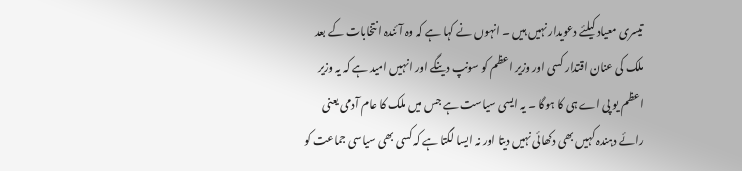تیسری معیاد کیلئے دعویدار نہیں ہیں ۔ انہوں نے کہا ہے کہ وہ آئندہ انتخابات کے بعد ملک کی عنان اقتدار کسی اور وزیر اعظم کو سونپ دینگے اور انہیں امید ہے کہ یہ وزیر اعظم یو پی اے ہی کا ہوگا ۔ یہ ایسی سیاست ہے جس میں ملک کا عام آدمی یعنی رائے دہندہ کہیں بھی دکھائی نہیں دیتا اور نہ ایسا لگتا ہے کہ کسی بھی سیاسی جماعت کو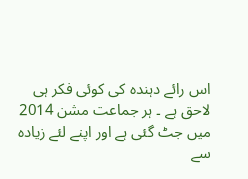اس رائے دہندہ کی کوئی فکر ہی لاحق ہے ۔ ہر جماعت مشن 2014 میں جٹ گئی ہے اور اپنے لئے زیادہ سے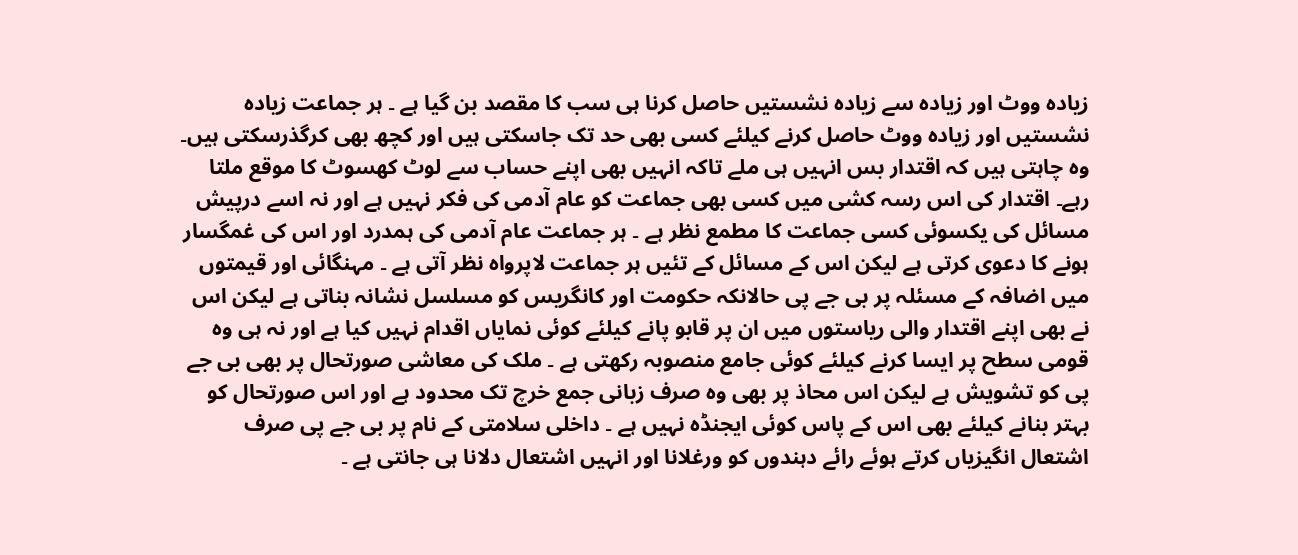زیادہ ووٹ اور زیادہ سے زیادہ نشستیں حاصل کرنا ہی سب کا مقصد بن گیا ہے ۔ ہر جماعت زیادہ نشستیں اور زیادہ ووٹ حاصل کرنے کیلئے کسی بھی حد تک جاسکتی ہیں اور کچھ بھی کرگذرسکتی ہیں۔ وہ چاہتی ہیں کہ اقتدار بس انہیں ہی ملے تاکہ انہیں بھی اپنے حساب سے لوٹ کھسوٹ کا موقع ملتا رہے۔ اقتدار کی اس رسہ کشی میں کسی بھی جماعت کو عام آدمی کی فکر نہیں ہے اور نہ اسے درپیش مسائل کی یکسوئی کسی جماعت کا مطمع نظر ہے ۔ ہر جماعت عام آدمی کی ہمدرد اور اس کی غمگسار ہونے کا دعوی کرتی ہے لیکن اس کے مسائل کے تئیں ہر جماعت لاپرواہ نظر آتی ہے ۔ مہنگائی اور قیمتوں میں اضافہ کے مسئلہ پر بی جے پی حالانکہ حکومت اور کانگریس کو مسلسل نشانہ بناتی ہے لیکن اس نے بھی اپنے اقتدار والی ریاستوں میں ان پر قابو پانے کیلئے کوئی نمایاں اقدام نہیں کیا ہے اور نہ ہی وہ قومی سطح پر ایسا کرنے کیلئے کوئی جامع منصوبہ رکھتی ہے ۔ ملک کی معاشی صورتحال پر بھی بی جے پی کو تشویش ہے لیکن اس محاذ پر بھی وہ صرف زبانی جمع خرچ تک محدود ہے اور اس صورتحال کو بہتر بنانے کیلئے بھی اس کے پاس کوئی ایجنڈہ نہیں ہے ۔ داخلی سلامتی کے نام پر بی جے پی صرف اشتعال انگیزیاں کرتے ہوئے رائے دہندوں کو ورغلانا اور انہیں اشتعال دلانا ہی جانتی ہے ۔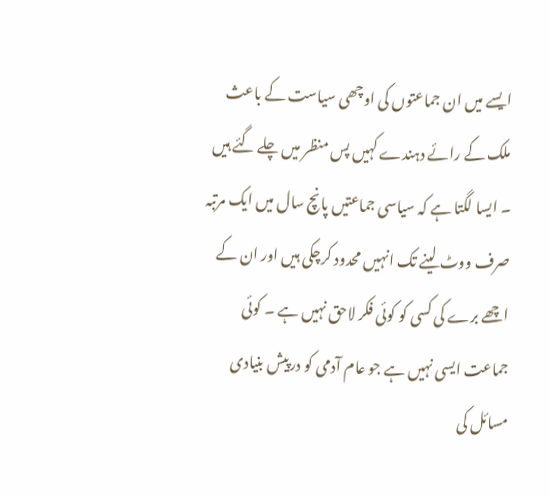ایسے میں ان جماعتوں کی اوچھی سیاست کے باعث ملک کے رائے دہندے کہیں پس منظر میں چلے گئے ہیں ۔ ایسا لگتا ہے کہ سیاسی جماعتیں پانچ سال میں ایک مرتبہ صرف ووٹ لینے تک انہیں محدود کرچکی ہیں اور ان کے اچھے برے کی کسی کو کوئی فکر لاحق نہیں ہے ۔ کوئی جماعت ایسی نہیں ہے جو عام آدمی کو درپیش بنیادی مسائل کی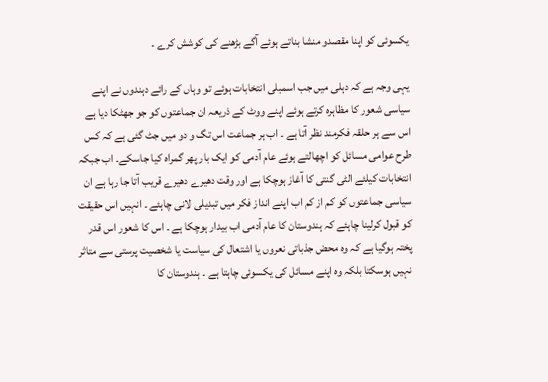یکسوئی کو اپنا مقصدو منشا بناتے ہوئے آگے بڑھنے کی کوشش کرے ۔

یہی وجہ ہے کہ دہلی میں جب اسمبلی انتخابات ہوئے تو وہاں کے رائے دہندوں نے اپنے سیاسی شعور کا مظاہرہ کرتے ہوئے اپنے ووٹ کے ذریعہ ان جماعتوں کو جو جھٹکا دیا ہے اس سے ہر حلقہ فکرمند نظر آتا ہے ۔ اب ہر جماعت اس تگ و دو میں جٹ گئی ہے کہ کس طرح عوامی مسائل کو اچھالتے ہوئے عام آدمی کو ایک بار پھر گمراہ کیا جاسکے۔ اب جبکہ انتخابات کیلئے الٹی گنتی کا آغاز ہوچکا ہے اور وقت دھیرے دھیرے قریب آتا جا رہا ہے ان سیاسی جماعتوں کو کم از کم اب اپنے انداز فکر میں تبدیلی لانی چاہئے ۔ انہیں اس حقیقت کو قبول کرلینا چاہئے کہ ہندوستان کا عام آدمی اب بیدار ہوچکا ہے ۔ اس کا شعور اس قدر پختہ ہوگیا ہے کہ وہ محض جذباتی نعروں یا اشتعال کی سیاست یا شخصیت پرستی سے متاثر نہیں ہوسکتا بلکہ وہ اپنے مسائل کی یکسوئی چاہتا ہے ۔ ہندوستان کا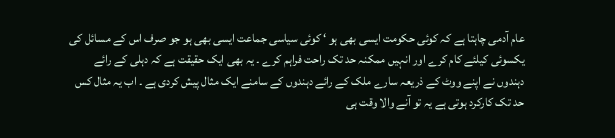عام آدمی چاہتا ہے کہ کوئی حکومت ایسی بھی ہو ‘ کوئی سیاسی جماعت ایسی بھی ہو جو صرف اس کے مسائل کی یکسوئی کیلئے کام کرے اور انہیں ممکنہ حد تک راحت فراہم کرے ۔ یہ بھی ایک حقیقت ہے کہ دہلی کے رائے دہندوں نے اپنے ووٹ کے ذریعہ سارے ملک کے رائے دہندوں کے سامنے ایک مثال پیش کردی ہے ۔ اب یہ مثال کس حد تک کارکرد ہوتی ہے یہ تو آنے والا وقت ہی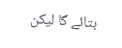بتائے گا لیکن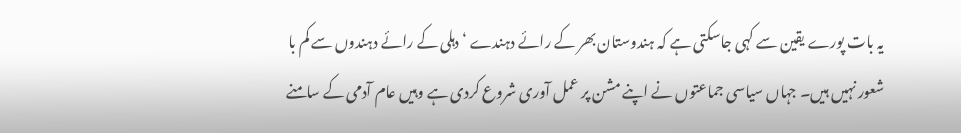یہ بات پورے یقین سے کہی جاسکتی ہے کہ ہندوستان بھر کے رائے دہندے ‘ دہلی کے رائے دہندوں سے کم با شعور نہیں ہیں۔ جہاں سیاسی جماعتوں نے اپنے مشن پر عمل آوری شروع کردی ہے وہیں عام آدمی کے سامنے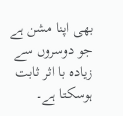بھی اپنا مشن ہے جو دوسروں سے زیادہ با اثر ثابت ہوسکتا ہے۔